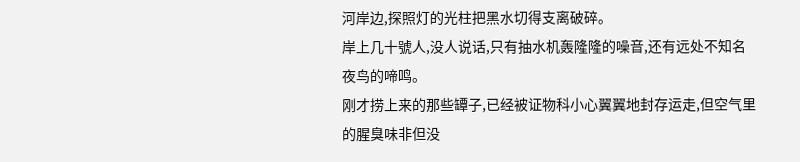河岸边,探照灯的光柱把黑水切得支离破碎。
岸上几十號人,没人说话,只有抽水机轰隆隆的噪音,还有远处不知名夜鸟的啼鸣。
刚才捞上来的那些罈子,已经被证物科小心翼翼地封存运走,但空气里的腥臭味非但没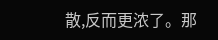散,反而更浓了。那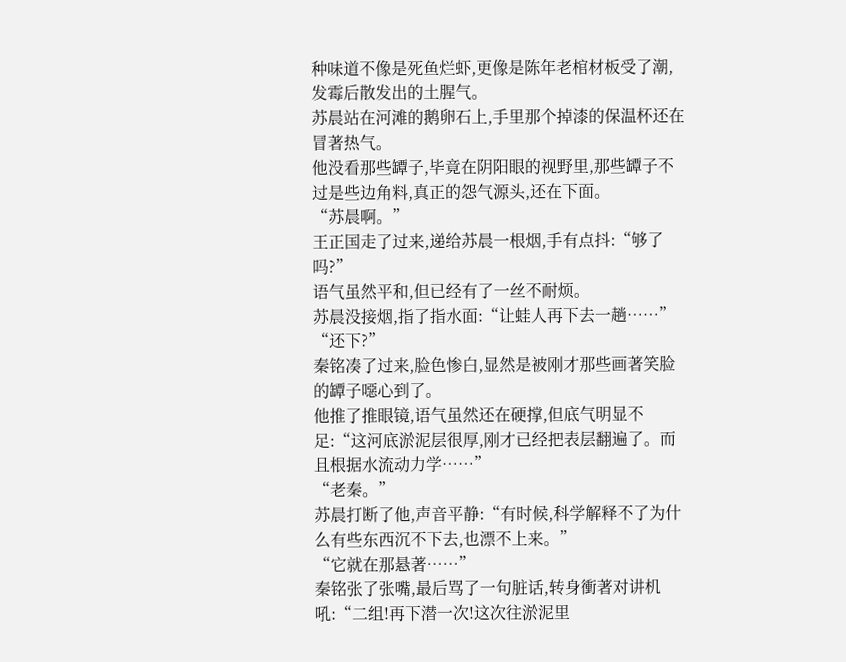种味道不像是死鱼烂虾,更像是陈年老棺材板受了潮,发霉后散发出的土腥气。
苏晨站在河滩的鹅卵石上,手里那个掉漆的保温杯还在冒著热气。
他没看那些罈子,毕竟在阴阳眼的视野里,那些罈子不过是些边角料,真正的怨气源头,还在下面。
“苏晨啊。”
王正国走了过来,递给苏晨一根烟,手有点抖:“够了吗?”
语气虽然平和,但已经有了一丝不耐烦。
苏晨没接烟,指了指水面:“让蛙人再下去一趟……”
“还下?”
秦铭凑了过来,脸色惨白,显然是被刚才那些画著笑脸的罈子噁心到了。
他推了推眼镜,语气虽然还在硬撑,但底气明显不足:“这河底淤泥层很厚,刚才已经把表层翻遍了。而且根据水流动力学……”
“老秦。”
苏晨打断了他,声音平静:“有时候,科学解释不了为什么有些东西沉不下去,也漂不上来。”
“它就在那悬著……”
秦铭张了张嘴,最后骂了一句脏话,转身衝著对讲机吼:“二组!再下潜一次!这次往淤泥里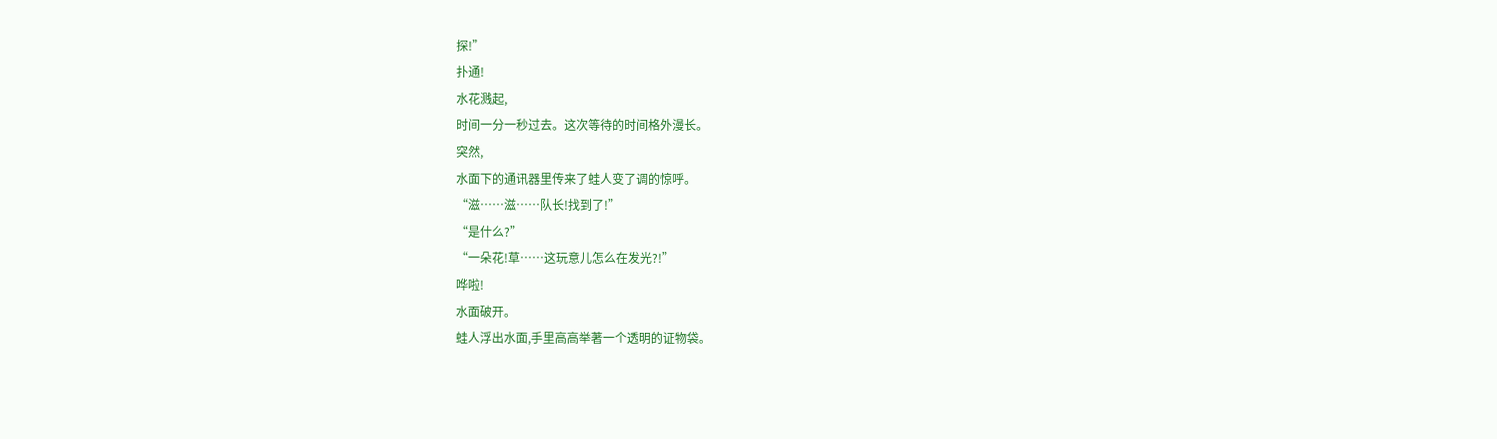探!”
扑通!
水花溅起,
时间一分一秒过去。这次等待的时间格外漫长。
突然,
水面下的通讯器里传来了蛙人变了调的惊呼。
“滋……滋……队长!找到了!”
“是什么?”
“一朵花!草……这玩意儿怎么在发光?!”
哗啦!
水面破开。
蛙人浮出水面,手里高高举著一个透明的证物袋。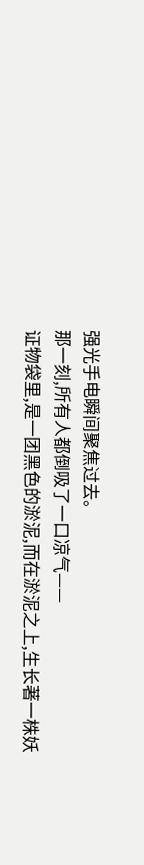强光手电瞬间聚焦过去。
那一刻,所有人都倒吸了一口凉气——
证物袋里,是一团黑色的淤泥,而在淤泥之上,生长著一株妖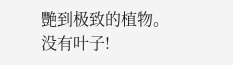艷到极致的植物。
没有叶子!